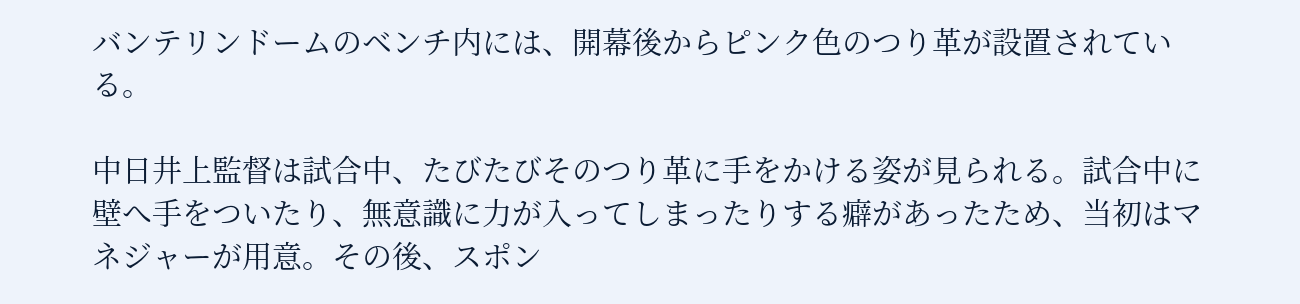バンテリンドームのベンチ内には、開幕後からピンク色のつり革が設置されている。

中日井上監督は試合中、たびたびそのつり革に手をかける姿が見られる。試合中に壁へ手をついたり、無意識に力が入ってしまったりする癖があったため、当初はマネジャーが用意。その後、スポン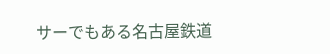サーでもある名古屋鉄道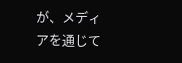が、メディアを通じて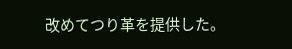改めてつり革を提供した。